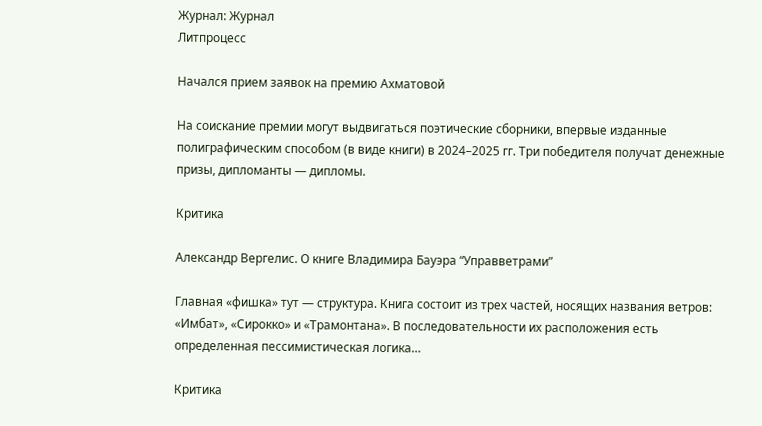Журнал: Журнал
Литпроцесс

Начался прием заявок на премию Ахматовой

На соискание премии могут выдвигаться поэтические сборники, впервые изданные полиграфическим способом (в виде книги) в 2024–2025 гг. Три победителя получат денежные призы, дипломанты — дипломы.

Критика

Александр Вергелис. О книге Владимира Бауэра “Управветрами”

Главная «фишка» тут — структура. Книга состоит из трех частей, носящих названия ветров: «Имбат», «Сирокко» и «Трамонтана». В последовательности их расположения есть определенная пессимистическая логика…

Критика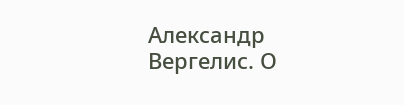Александр Вергелис. О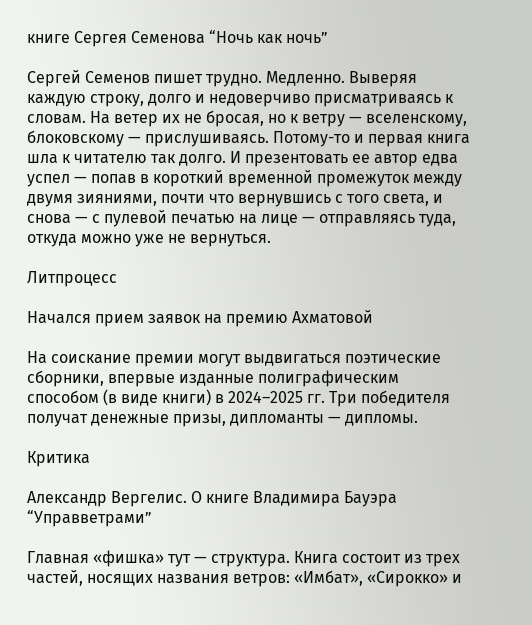книге Сергея Семенова “Ночь как ночь”

Сергей Семенов пишет трудно. Медленно. Выверяя каждую строку, долго и недоверчиво присматриваясь к словам. На ветер их не бросая, но к ветру — вселенскому, блоковскому — прислушиваясь. Потому-то и первая книга шла к читателю так долго. И презентовать ее автор едва успел — попав в короткий временной промежуток между двумя зияниями, почти что вернувшись с того света, и снова — с пулевой печатью на лице — отправляясь туда, откуда можно уже не вернуться.

Литпроцесс

Начался прием заявок на премию Ахматовой

На соискание премии могут выдвигаться поэтические сборники, впервые изданные полиграфическим способом (в виде книги) в 2024–2025 гг. Три победителя получат денежные призы, дипломанты — дипломы.

Критика

Александр Вергелис. О книге Владимира Бауэра “Управветрами”

Главная «фишка» тут — структура. Книга состоит из трех частей, носящих названия ветров: «Имбат», «Сирокко» и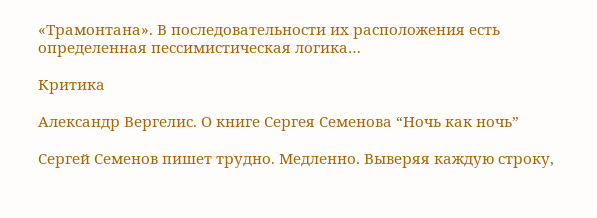«Трамонтана». В последовательности их расположения есть определенная пессимистическая логика…

Критика

Александр Вергелис. О книге Сергея Семенова “Ночь как ночь”

Сергей Семенов пишет трудно. Медленно. Выверяя каждую строку,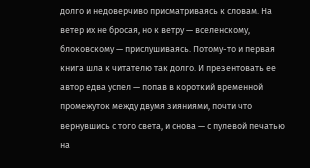долго и недоверчиво присматриваясь к словам. На ветер их не бросая, но к ветру — вселенскому, блоковскому — прислушиваясь. Потому-то и первая книга шла к читателю так долго. И презентовать ее автор едва успел — попав в короткий временной промежуток между двумя зияниями, почти что вернувшись с того света, и снова — с пулевой печатью на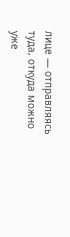лице — отправляясь туда, откуда можно уже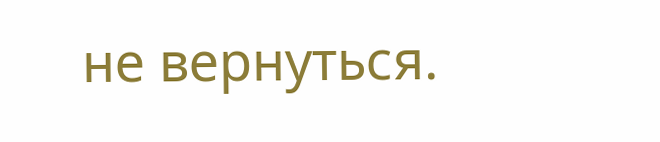не вернуться.